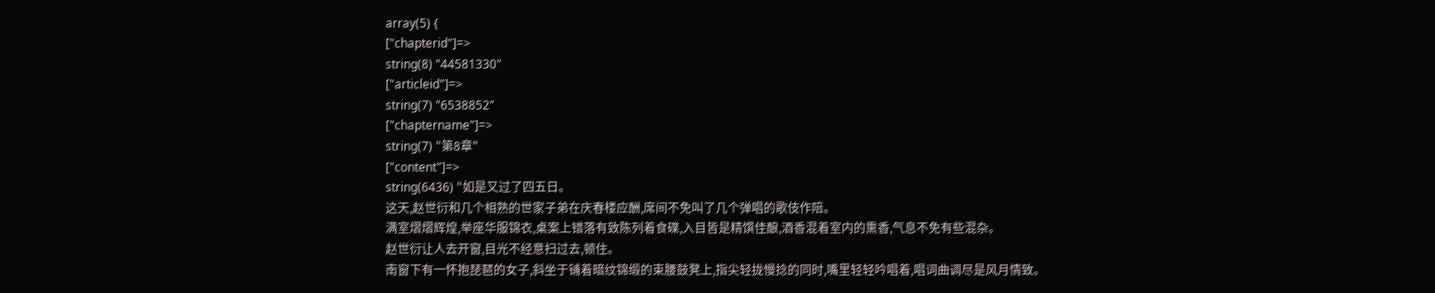array(5) {
["chapterid"]=>
string(8) "44581330"
["articleid"]=>
string(7) "6538852"
["chaptername"]=>
string(7) "第8章"
["content"]=>
string(6436) "如是又过了四五日。
这天,赵世衍和几个相熟的世家子弟在庆春楼应酬,席间不免叫了几个弹唱的歌伎作陪。
满室熠熠辉煌,举座华服锦衣,桌案上错落有致陈列着食碟,入目皆是精馔佳酿,酒香混着室内的熏香,气息不免有些混杂。
赵世衍让人去开窗,目光不经意扫过去,顿住。
南窗下有一怀抱琵琶的女子,斜坐于铺着暗纹锦缎的束腰鼓凳上,指尖轻拢慢捻的同时,嘴里轻轻吟唱着,唱词曲调尽是风月情致。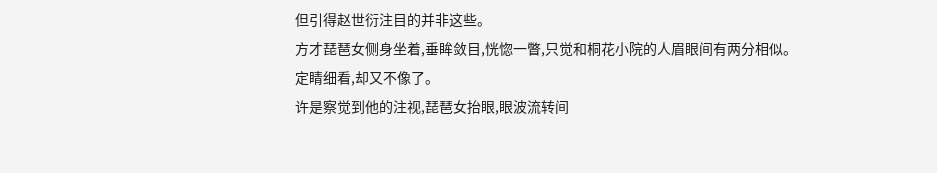但引得赵世衍注目的并非这些。
方才琵琶女侧身坐着,垂眸敛目,恍惚一瞥,只觉和桐花小院的人眉眼间有两分相似。
定睛细看,却又不像了。
许是察觉到他的注视,琵琶女抬眼,眼波流转间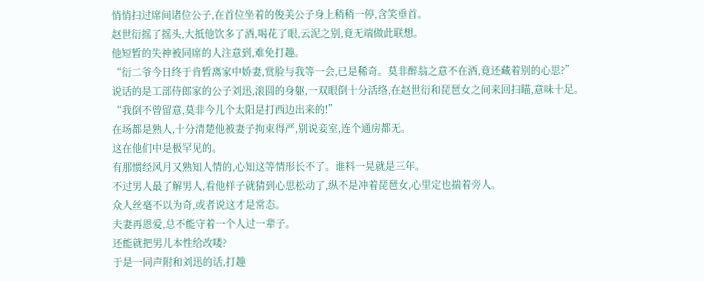悄悄扫过席间诸位公子,在首位坐着的俊美公子身上稍稍一停,含笑垂首。
赵世衍摇了摇头,大抵他饮多了酒,喝花了眼,云泥之别,竟无端做此联想。
他短暂的失神被同席的人注意到,难免打趣。
“衍二爷今日终于肯暂离家中娇妻,赏脸与我等一会,已是稀奇。莫非醉翁之意不在酒,竟还藏着别的心思?”
说话的是工部侍郎家的公子刘迅,滚圆的身躯,一双眼倒十分活络,在赵世衍和琵琶女之间来回扫瞄,意味十足。
“我倒不曾留意,莫非今儿个太阳是打西边出来的!”
在场都是熟人,十分清楚他被妻子拘束得严,别说妾室,连个通房都无。
这在他们中是极罕见的。
有那惯经风月又熟知人情的,心知这等情形长不了。谁料一晃就是三年。
不过男人最了解男人,看他样子就猜到心思松动了,纵不是冲着琵琶女,心里定也揣着旁人。
众人丝毫不以为奇,或者说这才是常态。
夫妻再恩爱,总不能守着一个人过一辈子。
还能就把男儿本性给改喽?
于是一同声附和刘迅的话,打趣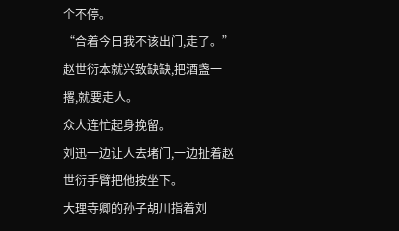个不停。
“合着今日我不该出门,走了。”赵世衍本就兴致缺缺,把酒盏一撂,就要走人。
众人连忙起身挽留。
刘迅一边让人去堵门,一边扯着赵世衍手臂把他按坐下。
大理寺卿的孙子胡川指着刘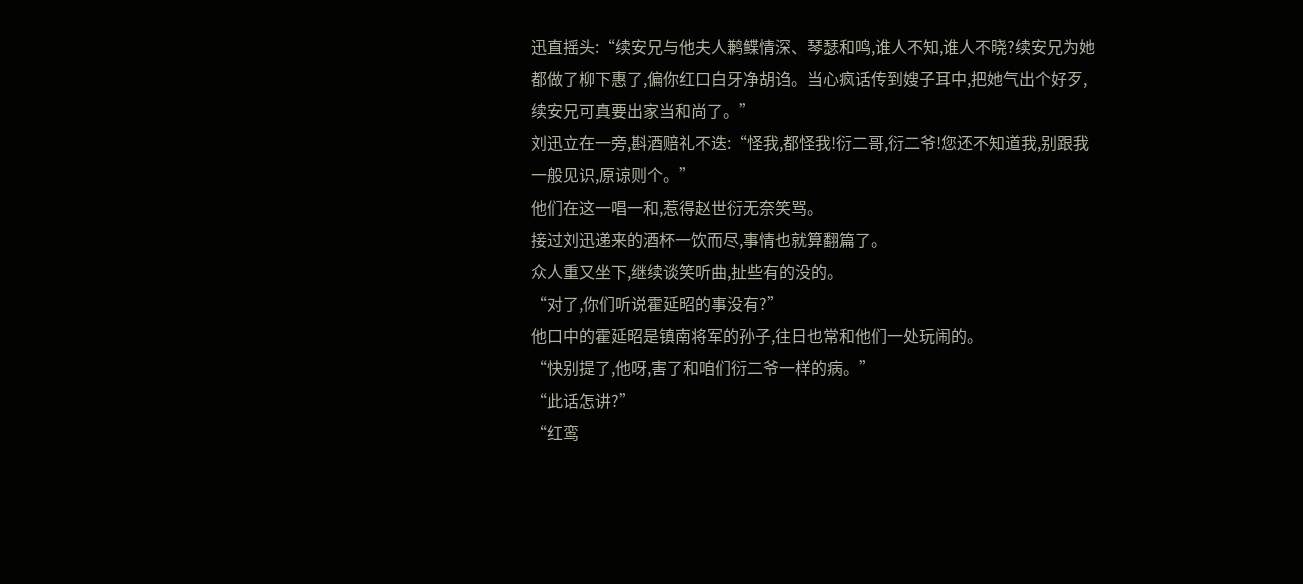迅直摇头:“续安兄与他夫人鹣鲽情深、琴瑟和鸣,谁人不知,谁人不晓?续安兄为她都做了柳下惠了,偏你红口白牙净胡诌。当心疯话传到嫂子耳中,把她气出个好歹,续安兄可真要出家当和尚了。”
刘迅立在一旁,斟酒赔礼不迭:“怪我,都怪我!衍二哥,衍二爷!您还不知道我,别跟我一般见识,原谅则个。”
他们在这一唱一和,惹得赵世衍无奈笑骂。
接过刘迅递来的酒杯一饮而尽,事情也就算翻篇了。
众人重又坐下,继续谈笑听曲,扯些有的没的。
“对了,你们听说霍延昭的事没有?”
他口中的霍延昭是镇南将军的孙子,往日也常和他们一处玩闹的。
“快别提了,他呀,害了和咱们衍二爷一样的病。”
“此话怎讲?”
“红鸾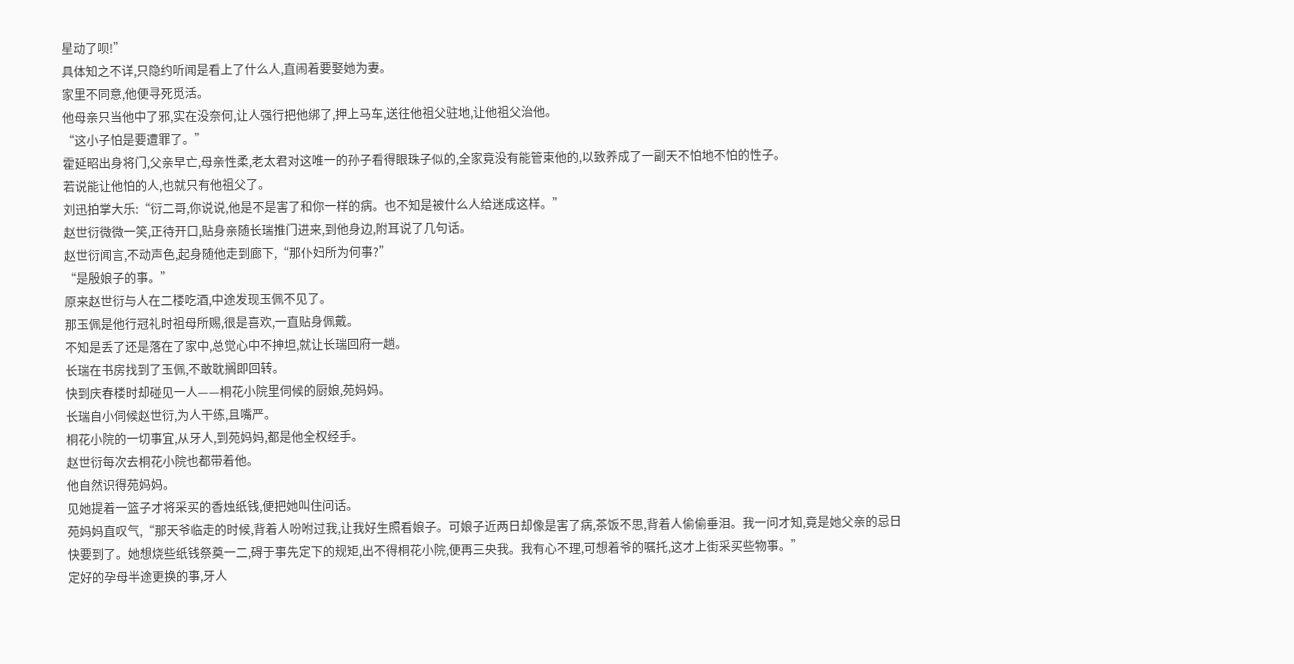星动了呗!”
具体知之不详,只隐约听闻是看上了什么人,直闹着要娶她为妻。
家里不同意,他便寻死觅活。
他母亲只当他中了邪,实在没奈何,让人强行把他绑了,押上马车,送往他祖父驻地,让他祖父治他。
“这小子怕是要遭罪了。”
霍延昭出身将门,父亲早亡,母亲性柔,老太君对这唯一的孙子看得眼珠子似的,全家竟没有能管束他的,以致养成了一副天不怕地不怕的性子。
若说能让他怕的人,也就只有他祖父了。
刘迅拍掌大乐:“衍二哥,你说说,他是不是害了和你一样的病。也不知是被什么人给迷成这样。”
赵世衍微微一笑,正待开口,贴身亲随长瑞推门进来,到他身边,附耳说了几句话。
赵世衍闻言,不动声色,起身随他走到廊下,“那仆妇所为何事?”
“是殷娘子的事。”
原来赵世衍与人在二楼吃酒,中途发现玉佩不见了。
那玉佩是他行冠礼时祖母所赐,很是喜欢,一直贴身佩戴。
不知是丢了还是落在了家中,总觉心中不抻坦,就让长瑞回府一趟。
长瑞在书房找到了玉佩,不敢耽搁即回转。
快到庆春楼时却碰见一人——桐花小院里伺候的厨娘,苑妈妈。
长瑞自小伺候赵世衍,为人干练,且嘴严。
桐花小院的一切事宜,从牙人,到苑妈妈,都是他全权经手。
赵世衍每次去桐花小院也都带着他。
他自然识得苑妈妈。
见她提着一篮子才将采买的香烛纸钱,便把她叫住问话。
苑妈妈直叹气,“那天爷临走的时候,背着人吩咐过我,让我好生照看娘子。可娘子近两日却像是害了病,茶饭不思,背着人偷偷垂泪。我一问才知,竟是她父亲的忌日快要到了。她想烧些纸钱祭奠一二,碍于事先定下的规矩,出不得桐花小院,便再三央我。我有心不理,可想着爷的嘱托,这才上街采买些物事。”
定好的孕母半途更换的事,牙人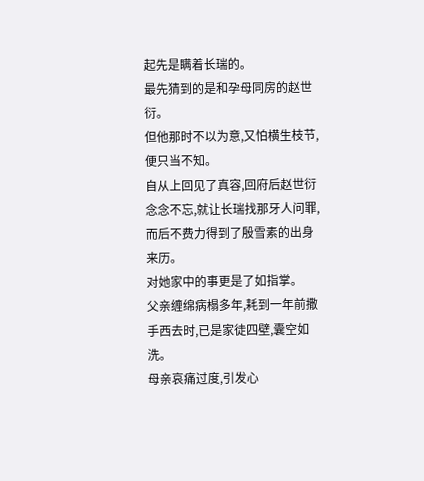起先是瞒着长瑞的。
最先猜到的是和孕母同房的赵世衍。
但他那时不以为意,又怕横生枝节,便只当不知。
自从上回见了真容,回府后赵世衍念念不忘,就让长瑞找那牙人问罪,而后不费力得到了殷雪素的出身来历。
对她家中的事更是了如指掌。
父亲缠绵病榻多年,耗到一年前撒手西去时,已是家徒四壁,囊空如洗。
母亲哀痛过度,引发心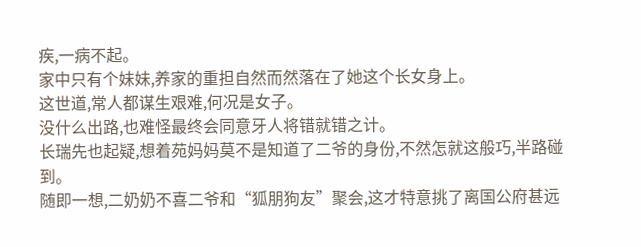疾,一病不起。
家中只有个妹妹,养家的重担自然而然落在了她这个长女身上。
这世道,常人都谋生艰难,何况是女子。
没什么出路,也难怪最终会同意牙人将错就错之计。
长瑞先也起疑,想着苑妈妈莫不是知道了二爷的身份,不然怎就这般巧,半路碰到。
随即一想,二奶奶不喜二爷和“狐朋狗友”聚会,这才特意挑了离国公府甚远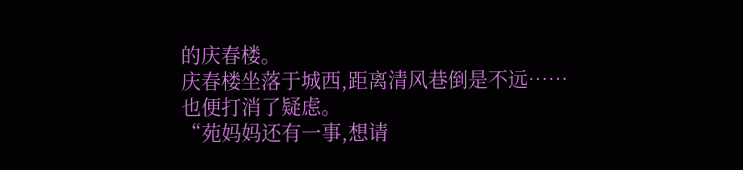的庆春楼。
庆春楼坐落于城西,距离清风巷倒是不远……
也便打消了疑虑。
“苑妈妈还有一事,想请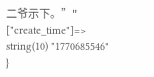二爷示下。”"
["create_time"]=>
string(10) "1770685546"
}